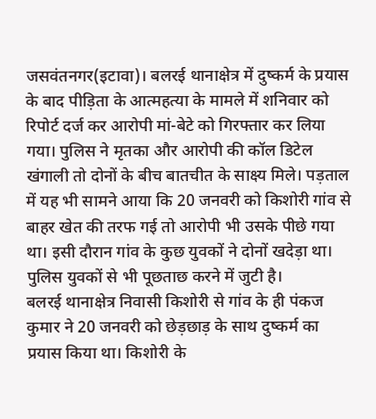जसवंतनगर(इटावा)। बलरई थानाक्षेत्र में दुष्कर्म के प्रयास के बाद पीड़िता के आत्महत्या के मामले में शनिवार को रिपोर्ट दर्ज कर आरोपी मां-बेटे को गिरफ्तार कर लिया गया। पुलिस ने मृतका और आरोपी की कॉल डिटेल खंगाली तो दोनों के बीच बातचीत के साक्ष्य मिले। पड़ताल में यह भी सामने आया कि 20 जनवरी को किशोरी गांव से बाहर खेत की तरफ गई तो आरोपी भी उसके पीछे गया था। इसी दौरान गांव के कुछ युवकों ने दोनों खदेड़ा था। पुलिस युवकों से भी पूछताछ करने में जुटी है।
बलरई थानाक्षेत्र निवासी किशोरी से गांव के ही पंकज कुमार ने 20 जनवरी को छेड़छाड़ के साथ दुष्कर्म का प्रयास किया था। किशोरी के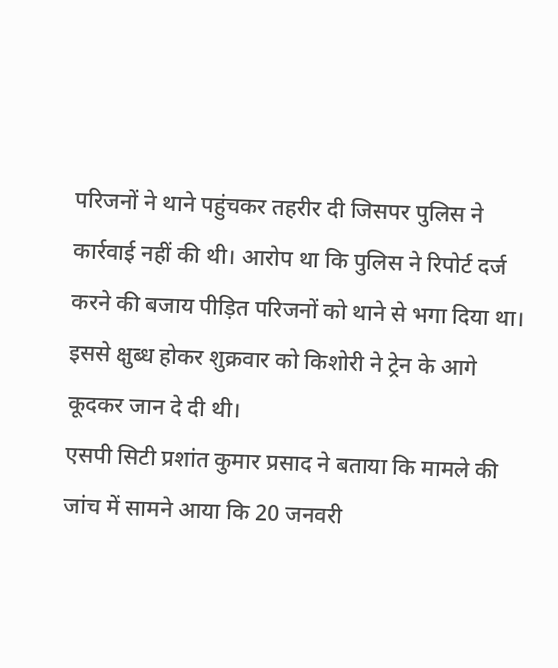परिजनों ने थाने पहुंचकर तहरीर दी जिसपर पुलिस ने कार्रवाई नहीं की थी। आरोप था कि पुलिस ने रिपोर्ट दर्ज करने की बजाय पीड़ित परिजनों को थाने से भगा दिया था। इससे क्षुब्ध होकर शुक्रवार को किशोरी ने ट्रेन के आगे कूदकर जान दे दी थी।
एसपी सिटी प्रशांत कुमार प्रसाद ने बताया कि मामले की जांच में सामने आया कि 20 जनवरी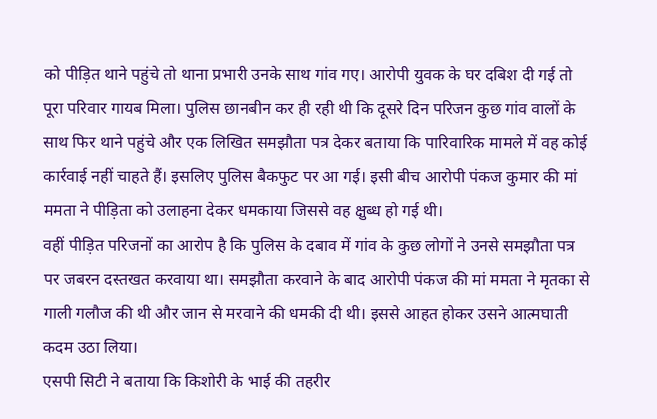को पीड़ित थाने पहुंचे तो थाना प्रभारी उनके साथ गांव गए। आरोपी युवक के घर दबिश दी गई तो पूरा परिवार गायब मिला। पुलिस छानबीन कर ही रही थी कि दूसरे दिन परिजन कुछ गांव वालों के साथ फिर थाने पहुंचे और एक लिखित समझौता पत्र देकर बताया कि पारिवारिक मामले में वह कोई कार्रवाई नहीं चाहते हैं। इसलिए पुलिस बैकफुट पर आ गई। इसी बीच आरोपी पंकज कुमार की मां ममता ने पीड़िता को उलाहना देकर धमकाया जिससे वह क्षुब्ध हो गई थी।
वहीं पीड़ित परिजनों का आरोप है कि पुलिस के दबाव में गांव के कुछ लोगों ने उनसे समझौता पत्र पर जबरन दस्तखत करवाया था। समझौता करवाने के बाद आरोपी पंकज की मां ममता ने मृतका से गाली गलौज की थी और जान से मरवाने की धमकी दी थी। इससे आहत होकर उसने आत्मघाती कदम उठा लिया।
एसपी सिटी ने बताया कि किशोरी के भाई की तहरीर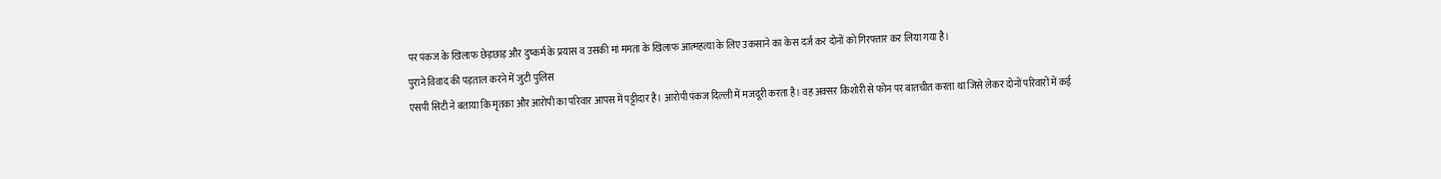पर पंकज के खिलाफ छेड़छाड़ और दुष्कर्म के प्रयास व उसकी मां ममता के खिलाफ आत्महत्या के लिए उकसाने का केस दर्ज कर दोनों को गिरफ्तार कर लिया गया है।
पुराने विवाद की पड़ताल करने में जुटी पुलिस
एसपी सिटी ने बताया कि मृतका और आरोपी का परिवार आपस में पट्टीदार है। आरोपी पंकज दिल्ली में मजदूरी करता है। वह अक्सर किशोरी से फोन पर बातचीत करता था जिसे लेकर दोनों परिवारों में कई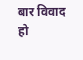बार विवाद हो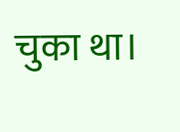चुका था।